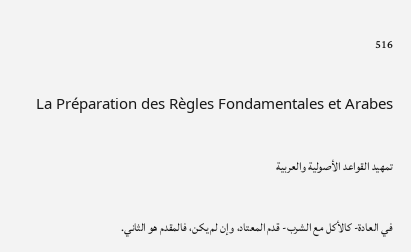516

La Préparation des Règles Fondamentales et Arabes

تمهيد القواعد الأصولية والعربية

في العادة- كالأكل مع الشرب- قدم المعتاد، وإن لم يكن، فالمقدم هو الثاني.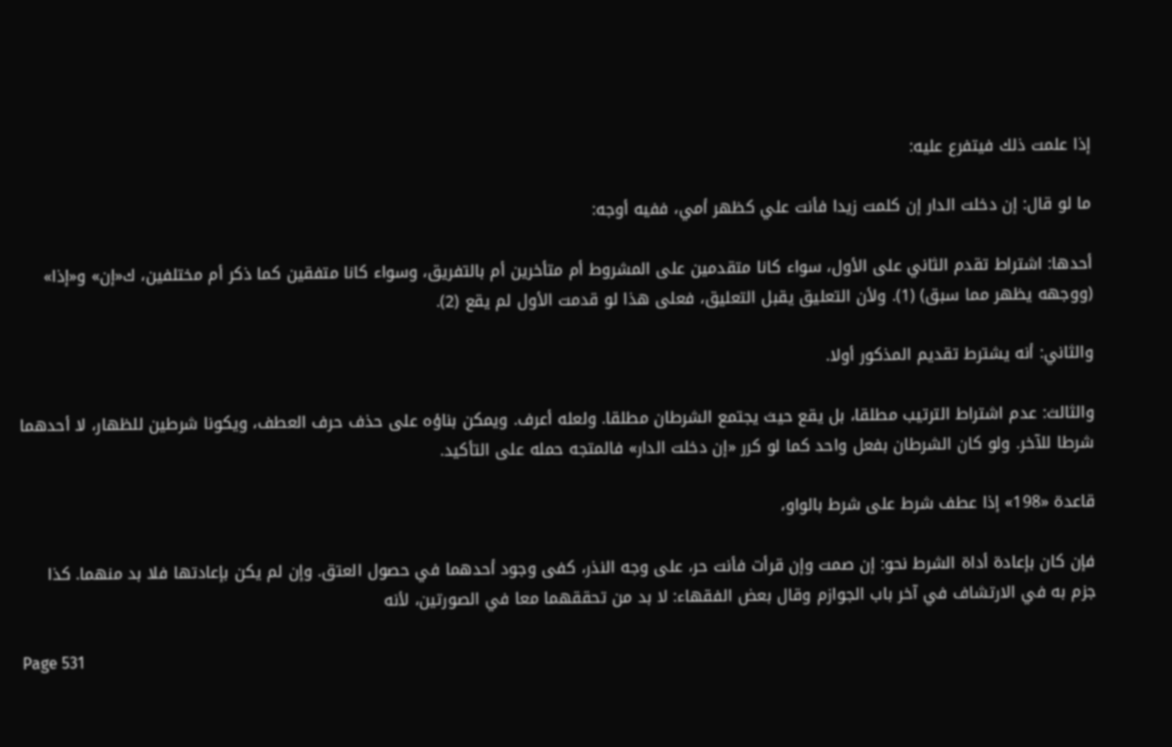إذا علمت ذلك فيتفرع عليه:

ما لو قال: إن دخلت الدار إن كلمت زيدا فأنت علي كظهر أمي، ففيه أوجه:

أحدها: اشتراط تقدم الثاني على الأول، سواء كانا متقدمين على المشروط أم متأخرين أم بالتفريق، وسواء كانا متفقين كما ذكر أم مختلفين، ك«إن» و«إذا» (ووجهه يظهر مما سبق) (1). ولأن التعليق يقبل التعليق، فعلى هذا لو قدمت الأول لم يقع (2).

والثاني: أنه يشترط تقديم المذكور أولا.

والثالث: عدم اشتراط الترتيب مطلقا، بل يقع حيث يجتمع الشرطان مطلقا. ولعله أعرف. ويمكن بناؤه على حذف حرف العطف، ويكونا شرطين للظهار، لا أحدهما شرطا للآخر. ولو كان الشرطان بفعل واحد كما لو كرر «إن دخلت الدار» فالمتجه حمله على التأكيد.

قاعدة «198» إذا عطف شرط على شرط بالواو،

فإن كان بإعادة أداة الشرط نحو: إن صمت وإن قرأت فأنت حر، على وجه النذر، كفى وجود أحدهما في حصول العتق. وإن لم يكن بإعادتها فلا بد منهما. كذا جزم به في الارتشاف في آخر باب الجوازم وقال بعض الفقهاء: لا بد من تحققهما معا في الصورتين، لأنه

Page 531